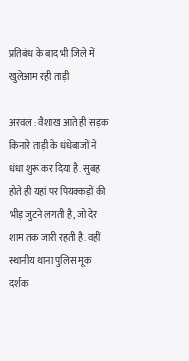प्रतिबंध के बाद भी जिले में खुलेआम रही ताड़ी

अरवल : वैशाख आते ही सड़क किनारे ताड़ी के धंधेबाजों ने धंधा शुरू कर दिया है. सुबह होते ही यहां पर पियक्कड़ों की भीड़ जुटने लगती है, जो देर शाम तक जारी रहती है. वहीं स्थानीय थाना पुलिस मूक दर्शक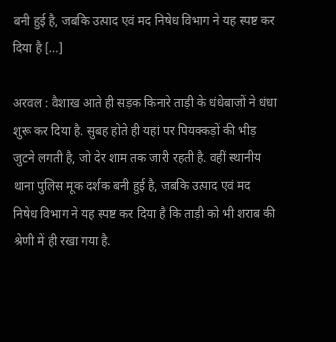बनी हुई है, जबकि उत्पाद एवं मद निषेध विभाग ने यह स्पष्ट कर दिया है […]

अरवल : वैशाख आते ही सड़क किनारे ताड़ी के धंधेबाजों ने धंधा शुरू कर दिया है. सुबह होते ही यहां पर पियक्कड़ों की भीड़ जुटने लगती है, जो देर शाम तक जारी रहती है. वहीं स्थानीय थाना पुलिस मूक दर्शक बनी हुई है, जबकि उत्पाद एवं मद निषेध विभाग ने यह स्पष्ट कर दिया है कि ताड़ी को भी शराब की श्रेणी में ही रखा गया है.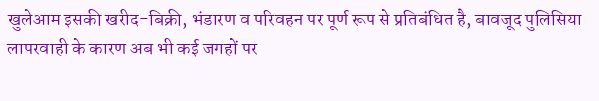खुलेआम इसकी खरीद-बिक्री, भंडारण व परिवहन पर पूर्ण रूप से प्रतिबंधित है, बावजूद पुलिसिया लापरवाही के कारण अब भी कई जगहों पर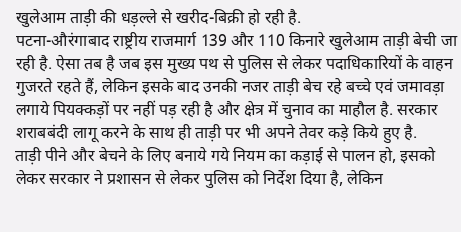खुलेआम ताड़ी की धड़ल्ले से खरीद-बिक्री हो रही है.
पटना-औरंगाबाद राष्ट्रीय राजमार्ग 139 और 110 किनारे खुलेआम ताड़ी बेची जा रही है. ऐसा तब है जब इस मुख्य पथ से पुलिस से लेकर पदाधिकारियों के वाहन गुजरते रहते हैं, लेकिन इसके बाद उनकी नजर ताड़ी बेच रहे बच्चे एवं जमावड़ा लगाये पियक्कड़ों पर नहीं पड़ रही है और क्षेत्र में चुनाव का माहौल है. सरकार शराबबंदी लागू करने के साथ ही ताड़ी पर भी अपने तेवर कड़े किये हुए है.
ताड़ी पीने और बेचने के लिए बनाये गये नियम का कड़ाई से पालन हो, इसको लेकर सरकार ने प्रशासन से लेकर पुलिस को निर्देश दिया है, लेकिन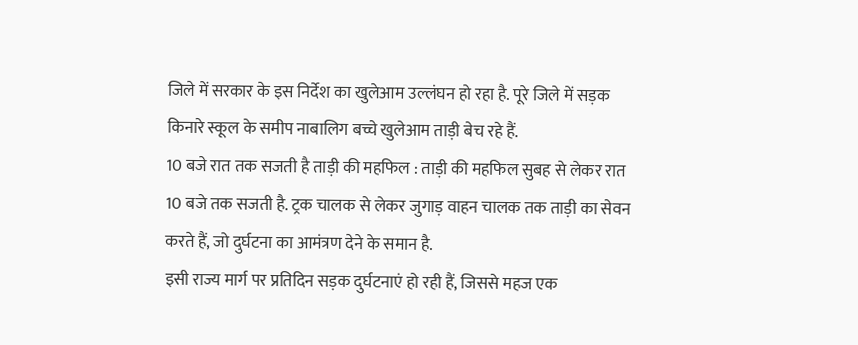जिले में सरकार के इस निर्देश का खुलेआम उल्लंघन हो रहा है. पूरे जिले में सड़क किनारे स्कूल के समीप नाबालिग बच्चे खुलेआम ताड़ी बेच रहे हैं.
10 बजे रात तक सजती है ताड़ी की महफिल : ताड़ी की महफिल सुबह से लेकर रात 10 बजे तक सजती है. ट्रक चालक से लेकर जुगाड़ वाहन चालक तक ताड़ी का सेवन करते हैं, जो दुर्घटना का आमंत्रण देने के समान है.
इसी राज्य मार्ग पर प्रतिदिन सड़क दुर्घटनाएं हो रही हैं, जिससे महज एक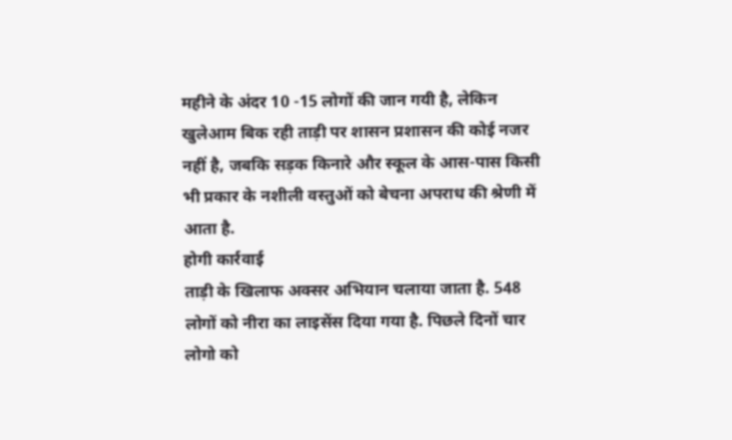महीने के अंदर 10 -15 लोगों की जान गयी है, लेकिन खुलेआम बिक रही ताड़ी पर शासन प्रशासन की कोई नजर नहीं है, जबकि सड़क किनारे और स्कूल के आस-पास किसी भी प्रकार के नशीली वस्तुओं को बेचना अपराध की श्रेणी में आता है.
होगी कार्रवाई
ताड़ी के खिलाफ अक्सर अभियान चलाया जाता है. 548 लोगों को नीरा का लाइसेंस दिया गया है. पिछले दिनों चार लोगो को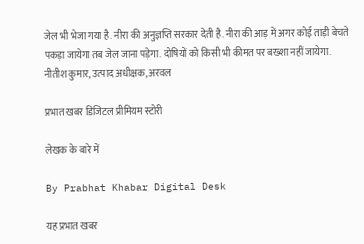जेल भी भेजा गया है. नीरा की अनुज्ञप्ति सरकार देती है. नीरा की आड़ में अगर कोई ताड़ी बेचते पकड़ा जायेगा तब जेल जाना पड़ेगा. दोषियों को किसी भी कीमत पर बख्शा नहीं जायेगा.
नीतीश कुमार, उत्पाद अधीक्षक, अरवल

प्रभात खबर डिजिटल प्रीमियम स्टोरी

लेखक के बारे में

By Prabhat Khabar Digital Desk

यह प्रभात खबर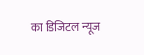का डिजिटल न्यूज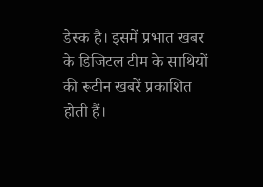डेस्क है। इसमें प्रभात खबर के डिजिटल टीम के साथियों की रूटीन खबरें प्रकाशित होती हैं।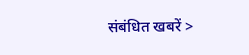संबंधित खबरें >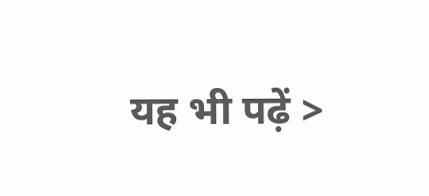यह भी पढ़ें >